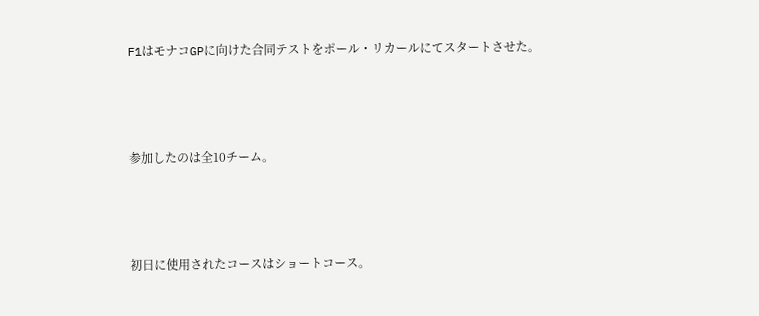F1はモナコGPに向けた合同テストをポール・リカールにてスタートさせた。



参加したのは全10チーム。



初日に使用されたコースはショートコース。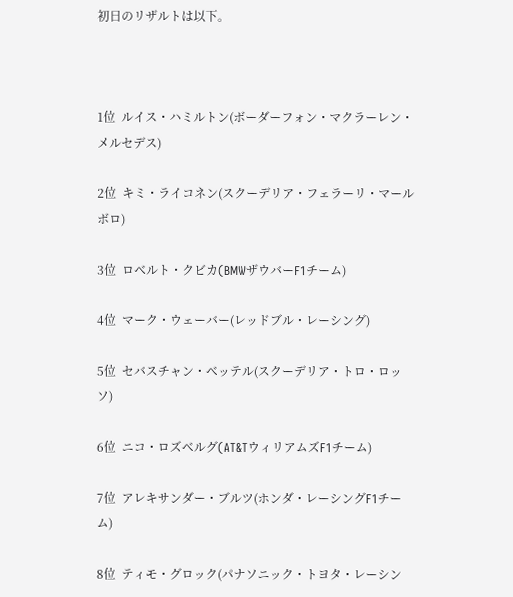初日のリザルトは以下。



1位  ルイス・ハミルトン(ボーダーフォン・マクラーレン・メルセデス)

2位  キミ・ライコネン(スクーデリア・フェラーリ・マールボロ)

3位  ロベルト・クビカ(BMWザウバーF1チーム)

4位  マーク・ウェーバー(レッドブル・レーシング)

5位  セバスチャン・ベッテル(スクーデリア・トロ・ロッソ)

6位  ニコ・ロズベルグ(AT&TウィリアムズF1チーム)

7位  アレキサンダー・ブルツ(ホンダ・レーシングF1チーム)

8位  ティモ・グロック(パナソニック・トヨタ・レーシン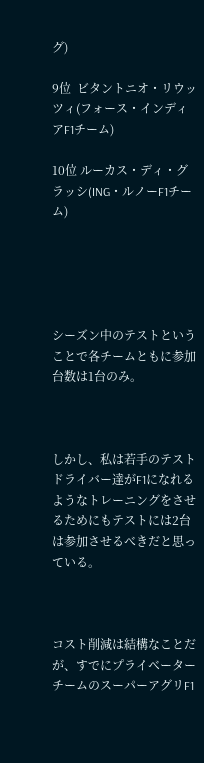グ)

9位  ビタントニオ・リウッツィ(フォース・インディアF1チーム)

10位 ルーカス・ディ・グラッシ(ING・ルノーF1チーム)





シーズン中のテストということで各チームともに参加台数は1台のみ。



しかし、私は若手のテストドライバー達がF1になれるようなトレーニングをさせるためにもテストには2台は参加させるべきだと思っている。



コスト削減は結構なことだが、すでにプライベーターチームのスーパーアグリF1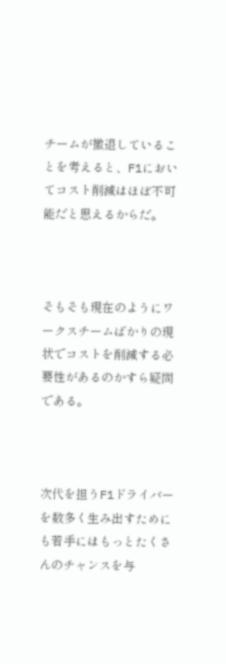チームが撤退していることを考えると、F1においてコスト削減はほぼ不可能だと思えるからだ。



そもそも現在のようにワークスチームばかりの現状でコストを削減する必要性があるのかすら疑問である。



次代を担うF1ドライバーを数多く生み出すためにも若手にはもっとたくさんのチャンスを与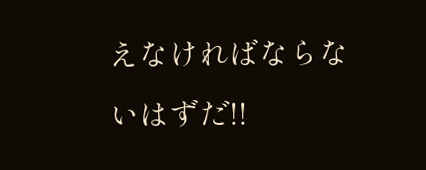えなければならないはずだ!!